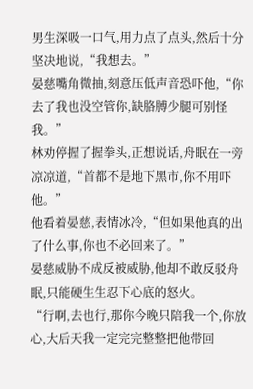男生深吸一口气,用力点了点头,然后十分坚决地说,“我想去。”
晏慈嘴角微抽,刻意压低声音恐吓他,“你去了我也没空管你,缺胳膊少腿可别怪我。”
林劝停握了握拳头,正想说话,舟眠在一旁凉凉道,“首都不是地下黑市,你不用吓他。”
他看着晏慈,表情冰冷,“但如果他真的出了什么事,你也不必回来了。”
晏慈威胁不成反被威胁,他却不敢反驳舟眠,只能硬生生忍下心底的怒火。
“行啊,去也行,那你今晚只陪我一个,你放心,大后天我一定完完整整把他带回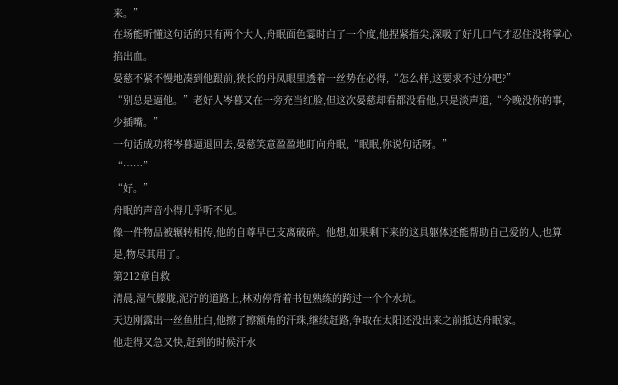来。”
在场能听懂这句话的只有两个大人,舟眠面色霎时白了一个度,他捏紧指尖,深吸了好几口气才忍住没将掌心掐出血。
晏慈不紧不慢地凑到他跟前,狭长的丹凤眼里透着一丝势在必得,“怎么样,这要求不过分吧?”
“别总是逼他。”老好人岑暮又在一旁充当红脸,但这次晏慈却看都没看他,只是淡声道,“今晚没你的事,少插嘴。”
一句话成功将岑暮逼退回去,晏慈笑意盈盈地盯向舟眠,“眠眠,你说句话呀。”
“……”
“好。”
舟眠的声音小得几乎听不见。
像一件物品被辗转相传,他的自尊早已支离破碎。他想,如果剩下来的这具躯体还能帮助自己爱的人,也算是,物尽其用了。
第212章自救
清晨,湿气朦胧,泥泞的道路上,林劝停背着书包熟练的跨过一个个水坑。
天边刚露出一丝鱼肚白,他擦了擦额角的汗珠,继续赶路,争取在太阳还没出来之前抵达舟眠家。
他走得又急又快,赶到的时候汗水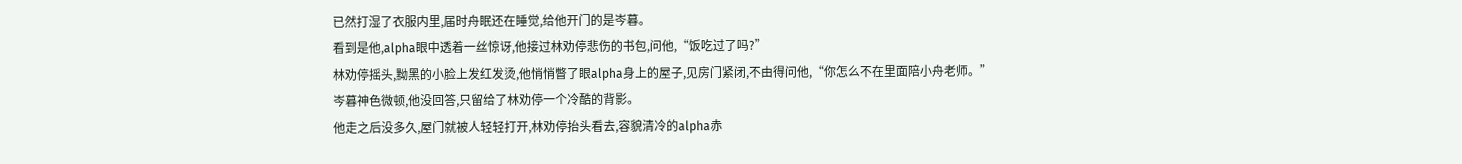已然打湿了衣服内里,届时舟眠还在睡觉,给他开门的是岑暮。
看到是他,alpha眼中透着一丝惊讶,他接过林劝停悲伤的书包,问他,“饭吃过了吗?”
林劝停摇头,黝黑的小脸上发红发烫,他悄悄瞥了眼alpha身上的屋子,见房门紧闭,不由得问他,“你怎么不在里面陪小舟老师。”
岑暮神色微顿,他没回答,只留给了林劝停一个冷酷的背影。
他走之后没多久,屋门就被人轻轻打开,林劝停抬头看去,容貌清冷的alpha赤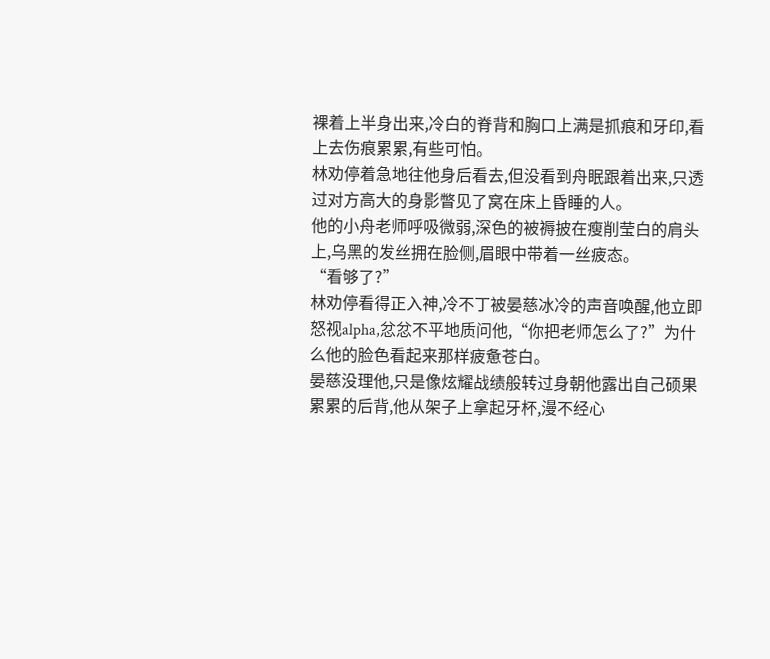裸着上半身出来,冷白的脊背和胸口上满是抓痕和牙印,看上去伤痕累累,有些可怕。
林劝停着急地往他身后看去,但没看到舟眠跟着出来,只透过对方高大的身影瞥见了窝在床上昏睡的人。
他的小舟老师呼吸微弱,深色的被褥披在瘦削莹白的肩头上,乌黑的发丝拥在脸侧,眉眼中带着一丝疲态。
“看够了?”
林劝停看得正入神,冷不丁被晏慈冰冷的声音唤醒,他立即怒视alpha,忿忿不平地质问他,“你把老师怎么了?”为什么他的脸色看起来那样疲惫苍白。
晏慈没理他,只是像炫耀战绩般转过身朝他露出自己硕果累累的后背,他从架子上拿起牙杯,漫不经心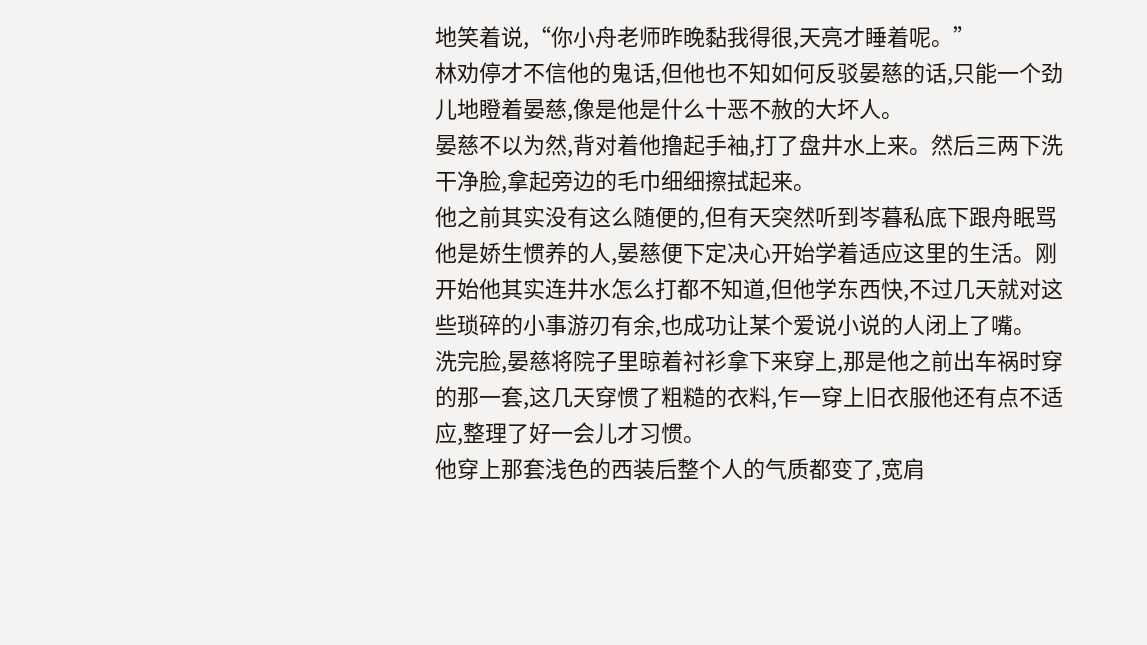地笑着说,“你小舟老师昨晚黏我得很,天亮才睡着呢。”
林劝停才不信他的鬼话,但他也不知如何反驳晏慈的话,只能一个劲儿地瞪着晏慈,像是他是什么十恶不赦的大坏人。
晏慈不以为然,背对着他撸起手袖,打了盘井水上来。然后三两下洗干净脸,拿起旁边的毛巾细细擦拭起来。
他之前其实没有这么随便的,但有天突然听到岑暮私底下跟舟眠骂他是娇生惯养的人,晏慈便下定决心开始学着适应这里的生活。刚开始他其实连井水怎么打都不知道,但他学东西快,不过几天就对这些琐碎的小事游刃有余,也成功让某个爱说小说的人闭上了嘴。
洗完脸,晏慈将院子里晾着衬衫拿下来穿上,那是他之前出车祸时穿的那一套,这几天穿惯了粗糙的衣料,乍一穿上旧衣服他还有点不适应,整理了好一会儿才习惯。
他穿上那套浅色的西装后整个人的气质都变了,宽肩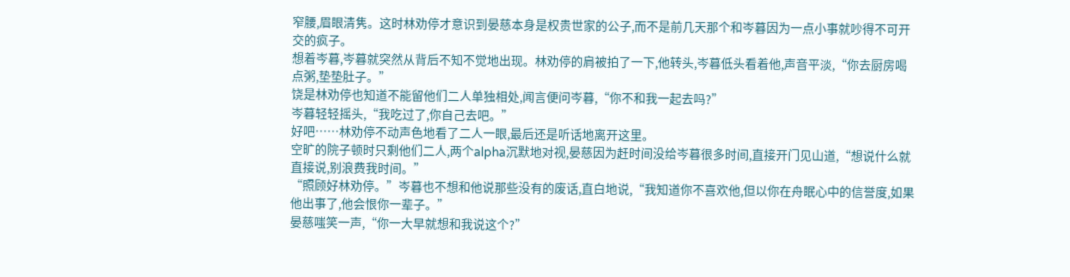窄腰,眉眼清隽。这时林劝停才意识到晏慈本身是权贵世家的公子,而不是前几天那个和岑暮因为一点小事就吵得不可开交的疯子。
想着岑暮,岑暮就突然从背后不知不觉地出现。林劝停的肩被拍了一下,他转头,岑暮低头看着他,声音平淡,“你去厨房喝点粥,垫垫肚子。”
饶是林劝停也知道不能留他们二人单独相处,闻言便问岑暮,“你不和我一起去吗?”
岑暮轻轻摇头,“我吃过了,你自己去吧。”
好吧……林劝停不动声色地看了二人一眼,最后还是听话地离开这里。
空旷的院子顿时只剩他们二人,两个alpha沉默地对视,晏慈因为赶时间没给岑暮很多时间,直接开门见山道,“想说什么就直接说,别浪费我时间。”
“照顾好林劝停。”岑暮也不想和他说那些没有的废话,直白地说,“我知道你不喜欢他,但以你在舟眠心中的信誉度,如果他出事了,他会恨你一辈子。”
晏慈嗤笑一声,“你一大早就想和我说这个?”